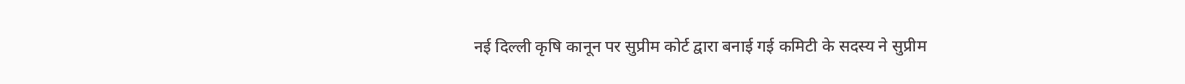नई दिल्ली कृषि कानून पर सुप्रीम कोर्ट द्वारा बनाई गई कमिटी के सदस्य ने सुप्रीम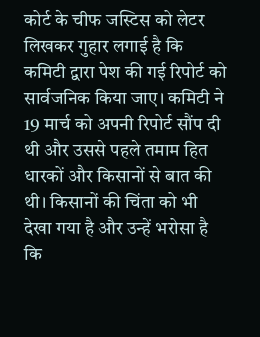कोर्ट के चीफ जस्टिस को लेटर लिखकर गुहार लगाई है कि कमिटी द्वारा पेश की गई रिपोर्ट को सार्वजनिक किया जाए। कमिटी ने 19 मार्च को अपनी रिपोर्ट सौंप दी थी और उससे पहले तमाम हित धारकों और किसानों से बात की थी। किसानों की चिंता को भी देखा गया है और उन्हें भरोसा है कि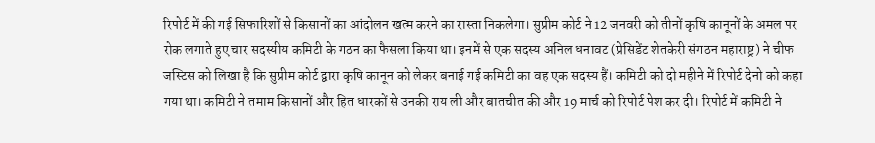रिपोर्ट में की गई सिफारिशों से किसानों का आंदोलन खत्म करने का रास्ता निकलेगा। सुप्रीम कोर्ट ने 12 जनवरी को तीनों कृषि कानूनों के अमल पर रोक लगाते हुए चार सदस्यीय कमिटी के गठन का फैसला किया था। इनमें से एक सदस्य अनिल धनावट (प्रेसिडेंट शेतकेरी संगठन महाराष्ट्र) ने चीफ जस्टिस को लिखा है कि सुप्रीम कोर्ट द्वारा कृषि कानून को लेकर बनाई गई कमिटी का वह एक सदस्य हैं। कमिटी को दो महीने में रिपोर्ट देनो को कहा गया था। कमिटी ने तमाम किसानों और हित धारकों से उनकी राय ली और बातचीत की और 19 मार्च को रिपोर्ट पेश कर दी। रिपोर्ट में कमिटी ने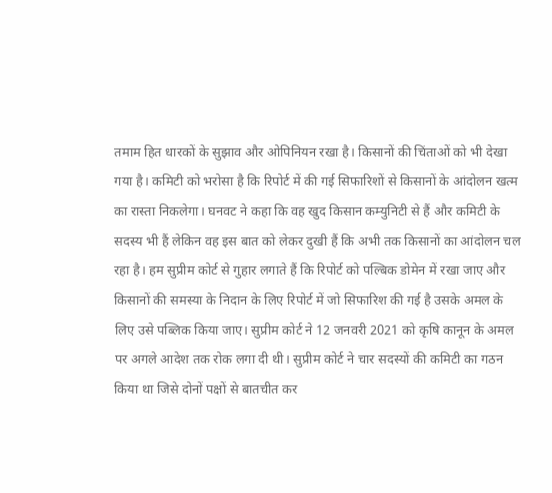तमाम हित धारकों के सुझाव और ओपिनियन रखा है। किसानों की चिंताओं को भी देखा गया है। कमिटी को भरोसा है कि रिपोर्ट में की गई सिफारिशों से किसानों के आंदोलन खत्म का रास्ता निकलेगा। घनवट ने कहा कि वह खुद किसान कम्युनिटी से हैं और कमिटी के सदस्य भी हैं लेकिन वह इस बात को लेकर दुखी हैं कि अभी तक किसानों का आंदोलन चल रहा है। हम सुप्रीम कोर्ट से गुहार लगाते हैं कि रिपोर्ट को पल्बिक डोमेन में रखा जाए और किसानों की समस्या के निदान के लिए रिपोर्ट में जो सिफारिश की गई है उसके अमल के लिए उसे पब्लिक किया जाए। सुप्रीम कोर्ट ने 12 जनवरी 2021 को कृषि कानून के अमल पर अगले आदेश तक रोक लगा दी थी। सुप्रीम कोर्ट ने चार सदस्यों की कमिटी का गठन किया था जिसे दोनों पक्षों से बातचीत कर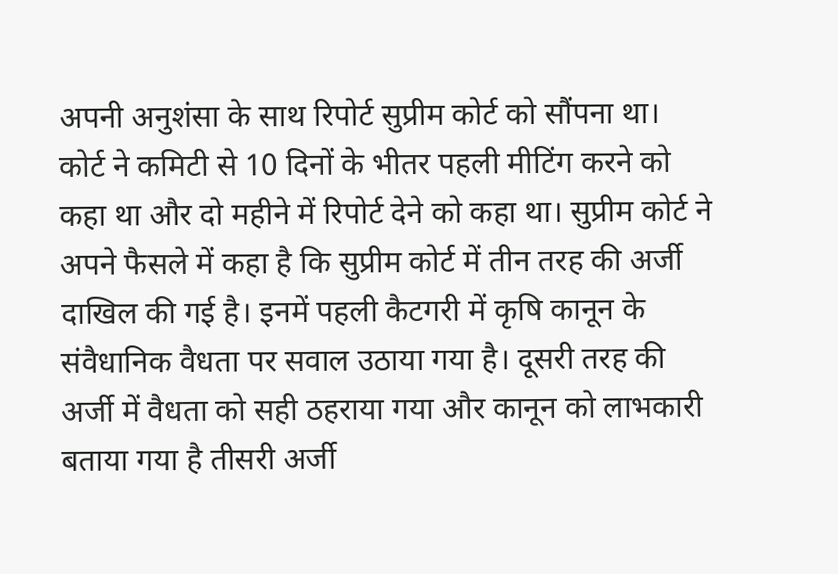अपनी अनुशंसा के साथ रिपोर्ट सुप्रीम कोर्ट को सौंपना था। कोर्ट ने कमिटी से 10 दिनों के भीतर पहली मीटिंग करने को कहा था और दो महीने में रिपोर्ट देने को कहा था। सुप्रीम कोर्ट ने अपने फैसले में कहा है कि सुप्रीम कोर्ट में तीन तरह की अर्जी दाखिल की गई है। इनमें पहली कैटगरी में कृषि कानून के संवैधानिक वैधता पर सवाल उठाया गया है। दूसरी तरह की अर्जी में वैधता को सही ठहराया गया और कानून को लाभकारी बताया गया है तीसरी अर्जी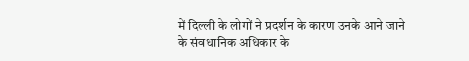में दिल्ली के लोगों ने प्रदर्शन के कारण उनके आने जाने के संवधानिक अधिकार के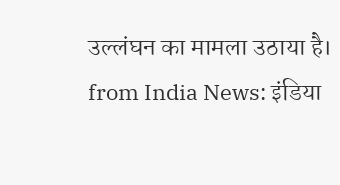उल्लंघन का मामला उठाया है।
from India News: इंडिया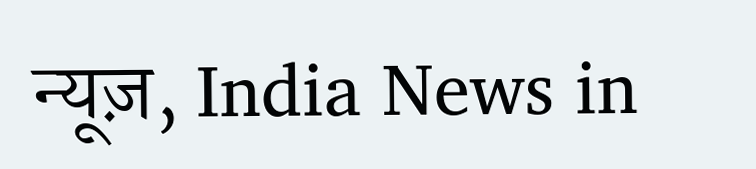न्यूज़, India News in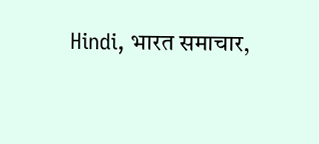Hindi, भारत समाचार,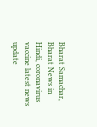Bharat Samachar, Bharat News in Hindi, coronavirus vaccine latest news update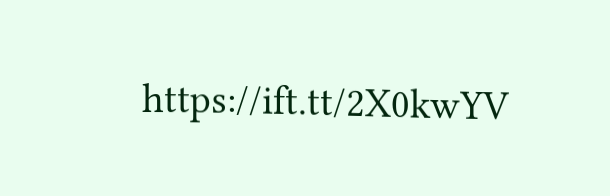https://ift.tt/2X0kwYV